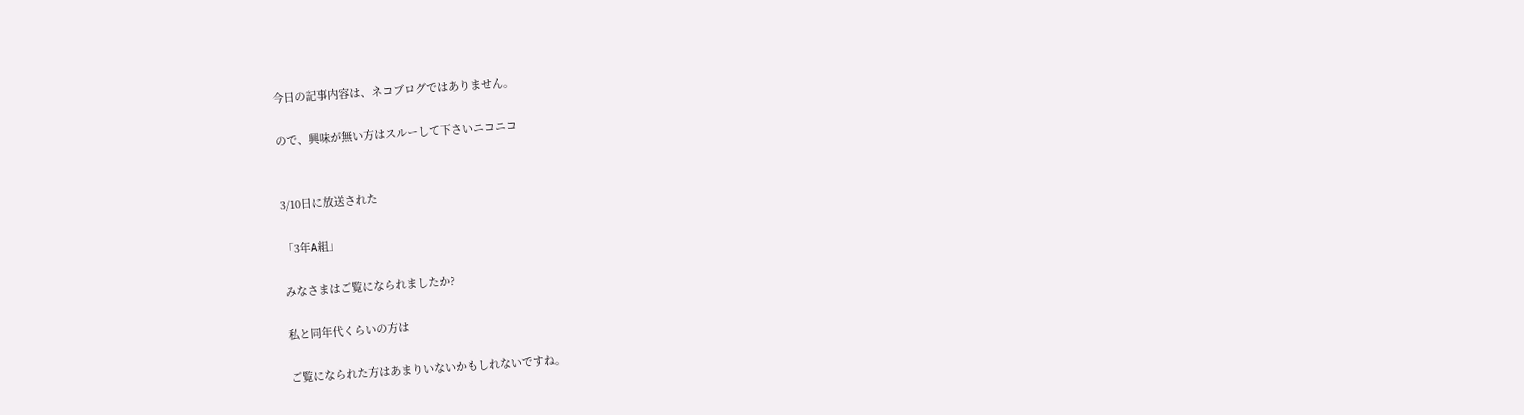今日の記事内容は、ネコブログではありません。

ので、興味が無い方はスルーして下さいニコニコ


3/10日に放送された

「3年A組」

みなさまはご覧になられましたか?

私と同年代くらいの方は

ご覧になられた方はあまりいないかもしれないですね。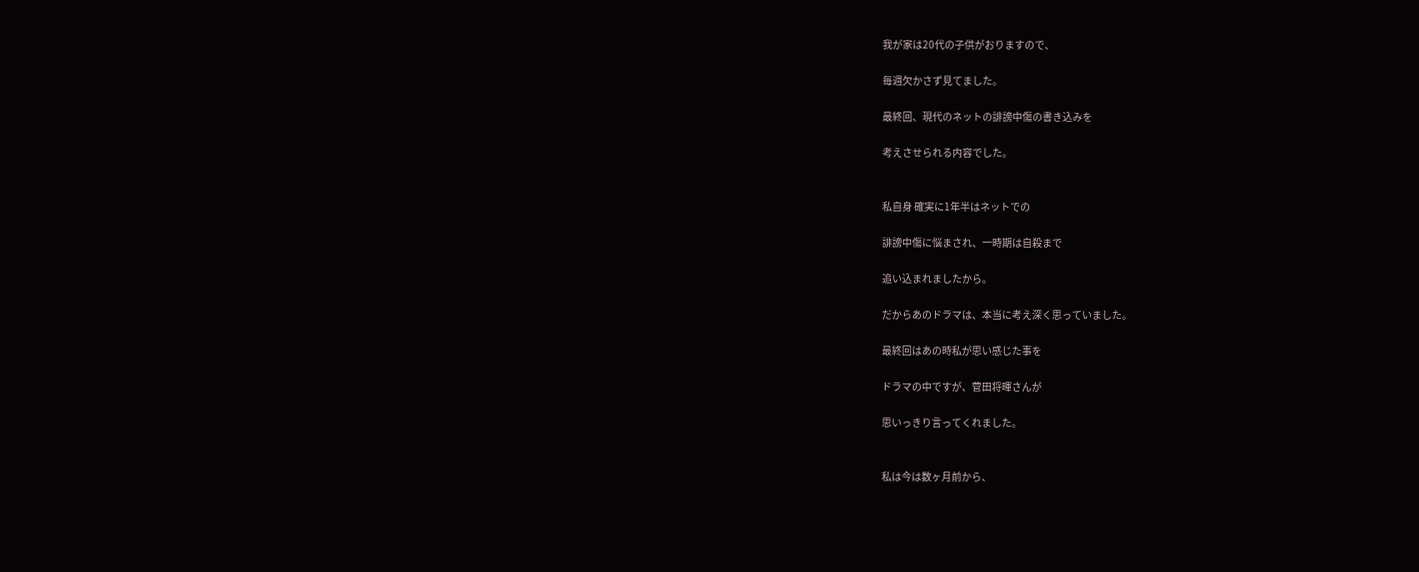我が家は20代の子供がおりますので、

毎週欠かさず見てました。

最終回、現代のネットの誹謗中傷の書き込みを

考えさせられる内容でした。


私自身 確実に1年半はネットでの

誹謗中傷に悩まされ、一時期は自殺まで

追い込まれましたから。

だからあのドラマは、本当に考え深く思っていました。

最終回はあの時私が思い感じた事を

ドラマの中ですが、菅田将暉さんが

思いっきり言ってくれました。


私は今は数ヶ月前から、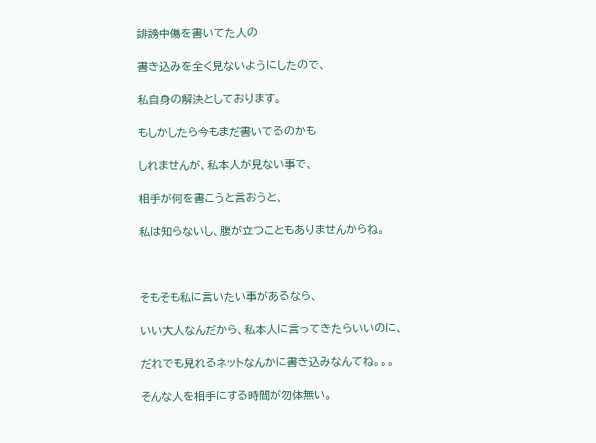誹謗中傷を書いてた人の

書き込みを全く見ないようにしたので、

私自身の解決としております。

もしかしたら今もまだ書いてるのかも

しれませんが、私本人が見ない事で、

相手が何を書こうと言おうと、

私は知らないし、腹が立つこともありませんからね。



そもそも私に言いたい事があるなら、

いい大人なんだから、私本人に言ってきたらいいのに、

だれでも見れるネットなんかに書き込みなんてね。。。

そんな人を相手にする時間が勿体無い。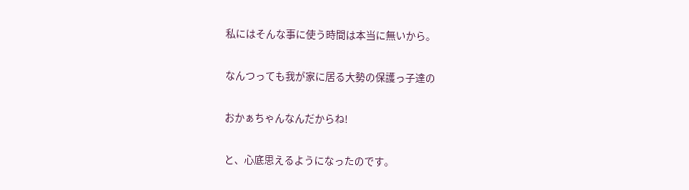私にはそんな事に使う時間は本当に無いから。

なんつっても我が家に居る大勢の保護っ子達の

おかぁちゃんなんだからね!

と、心底思えるようになったのです。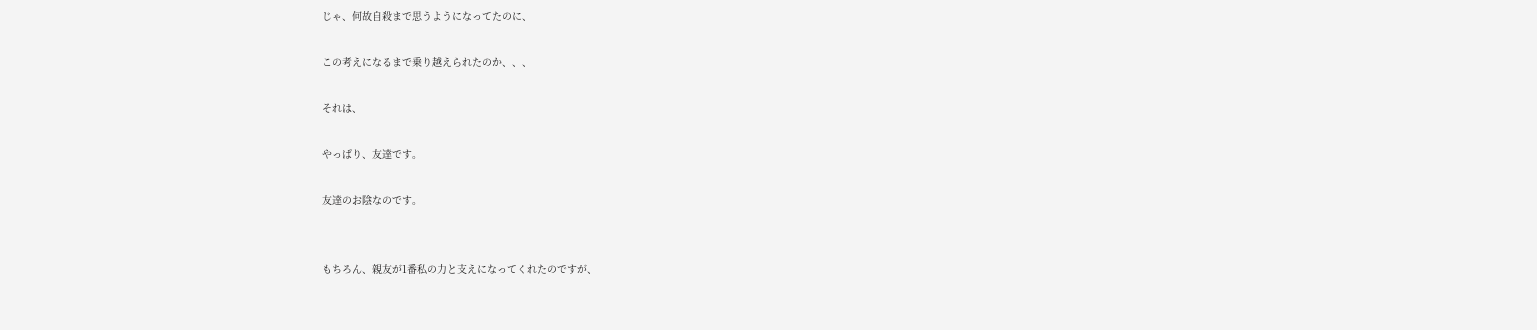じゃ、何故自殺まで思うようになってたのに、

この考えになるまで乗り越えられたのか、、、

それは、

やっぱり、友達です。

友達のお陰なのです。


もちろん、親友が1番私の力と支えになってくれたのですが、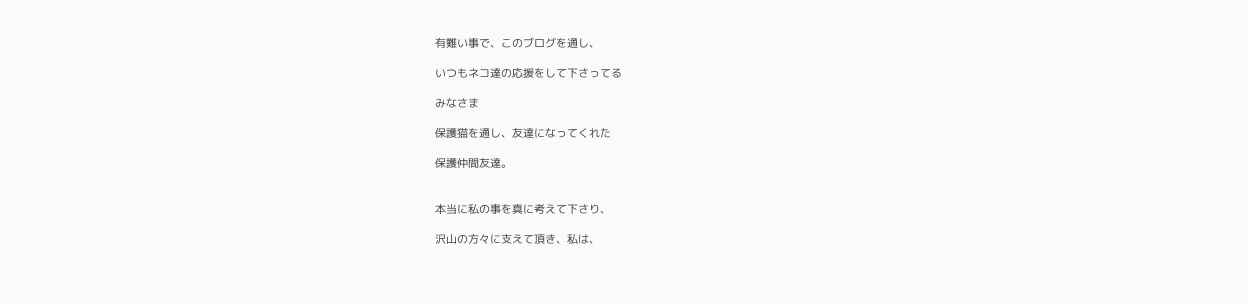有難い事で、このブログを通し、

いつもネコ達の応援をして下さってる

みなさま

保護猫を通し、友達になってくれた

保護仲間友達。


本当に私の事を真に考えて下さり、

沢山の方々に支えて頂き、私は、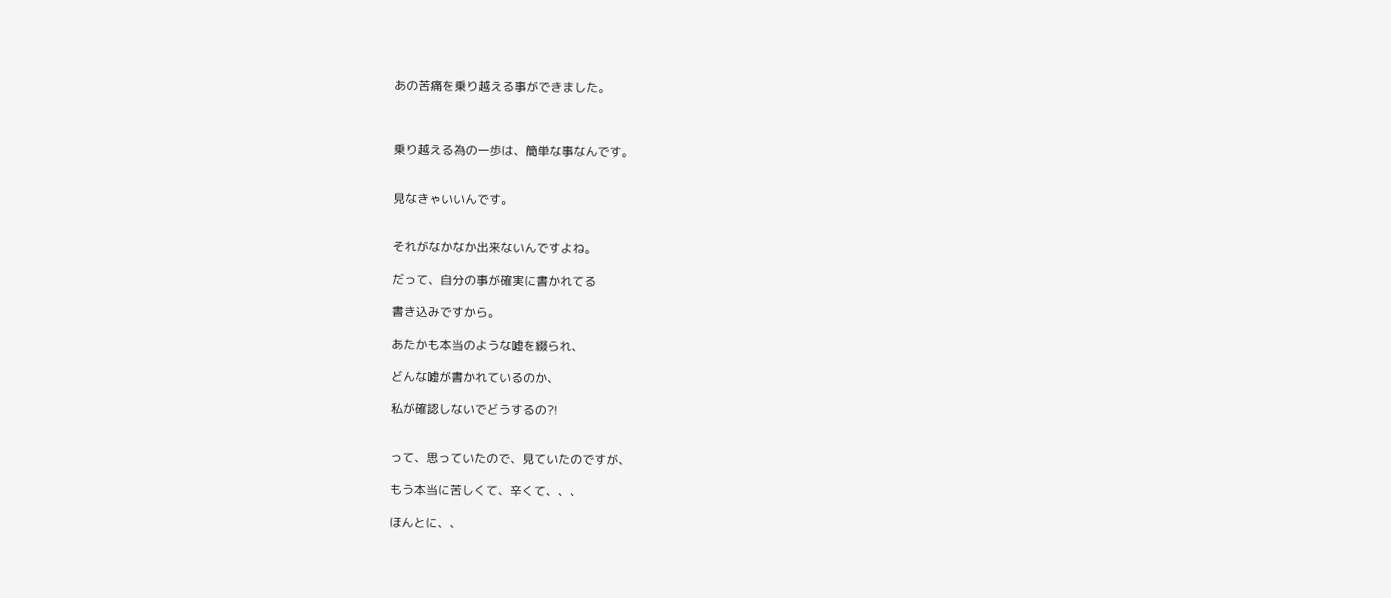あの苦痛を乗り越える事ができました。



乗り越える為の一歩は、簡単な事なんです。


見なきゃいいんです。


それがなかなか出来ないんですよね。

だって、自分の事が確実に書かれてる

書き込みですから。

あたかも本当のような嘘を綴られ、

どんな嘘が書かれているのか、

私が確認しないでどうするの?!


って、思っていたので、見ていたのですが、

もう本当に苦しくて、辛くて、、、

ほんとに、、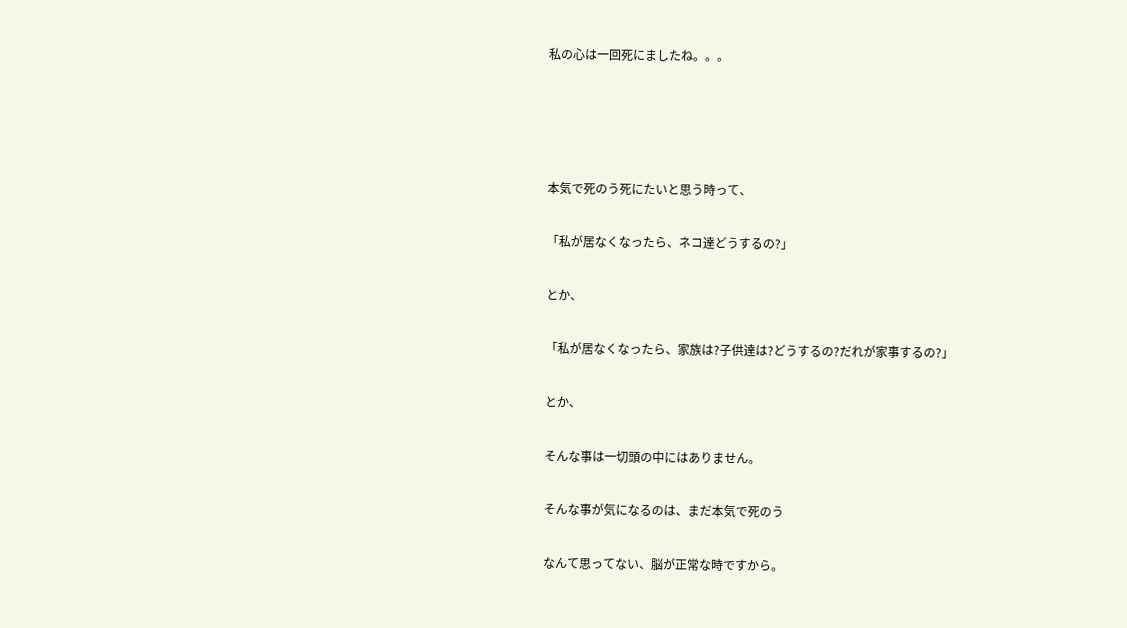私の心は一回死にましたね。。。




本気で死のう死にたいと思う時って、

「私が居なくなったら、ネコ達どうするの?」

とか、

「私が居なくなったら、家族は?子供達は?どうするの?だれが家事するの?」

とか、

そんな事は一切頭の中にはありません。

そんな事が気になるのは、まだ本気で死のう

なんて思ってない、脳が正常な時ですから。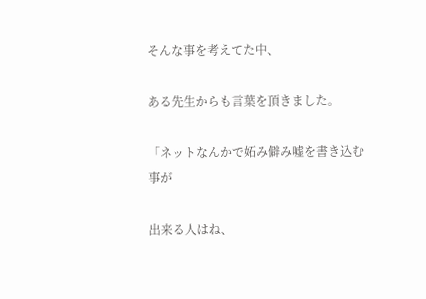そんな事を考えてた中、

ある先生からも言葉を頂きました。

「ネットなんかで妬み僻み嘘を書き込む事が

出来る人はね、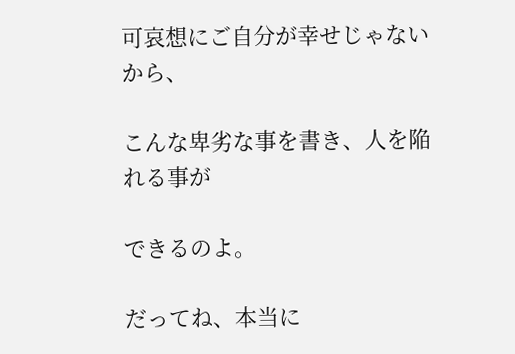可哀想にご自分が幸せじゃないから、

こんな卑劣な事を書き、人を陥れる事が

できるのよ。

だってね、本当に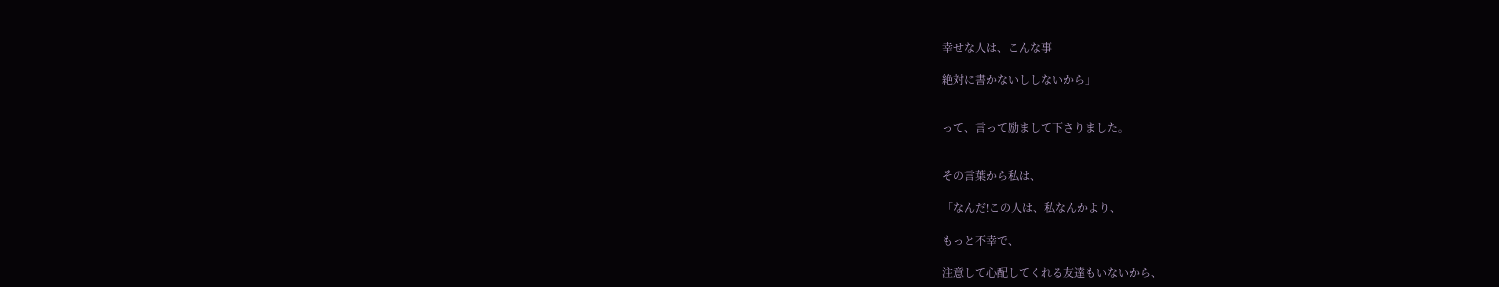幸せな人は、こんな事

絶対に書かないししないから」


って、言って励まして下さりました。


その言葉から私は、

「なんだ!この人は、私なんかより、

もっと不幸で、

注意して心配してくれる友達もいないから、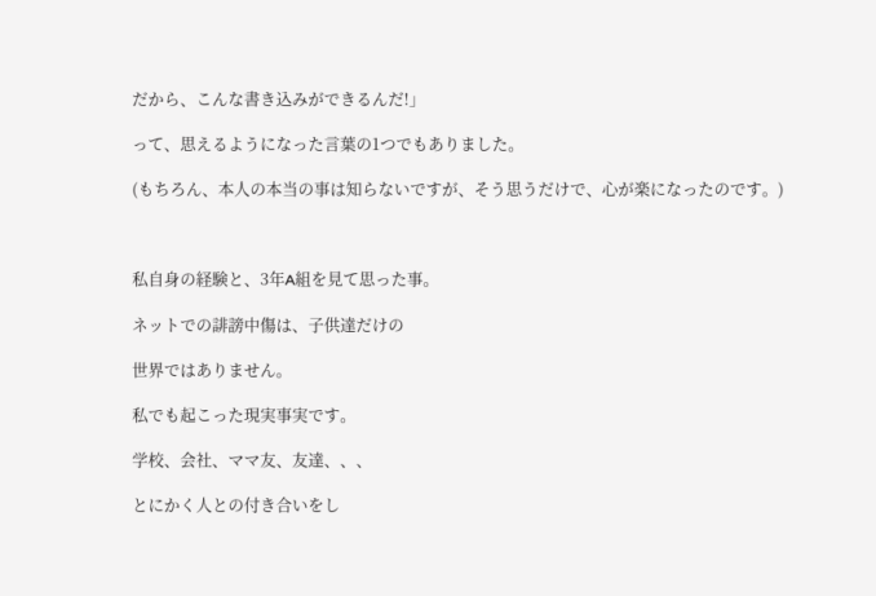だから、こんな書き込みができるんだ!」

って、思えるようになった言葉の1つでもありました。

(もちろん、本人の本当の事は知らないですが、そう思うだけで、心が楽になったのです。)



私自身の経験と、3年A組を見て思った事。

ネットでの誹謗中傷は、子供達だけの

世界ではありません。

私でも起こった現実事実です。

学校、会社、ママ友、友達、、、

とにかく人との付き合いをし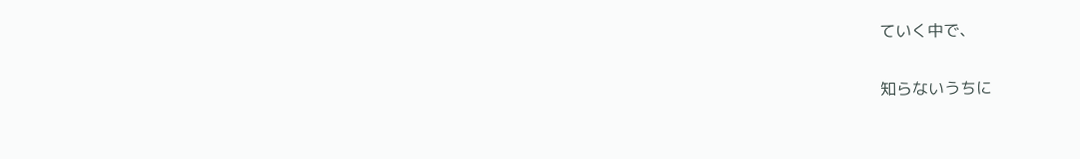ていく中で、

知らないうちに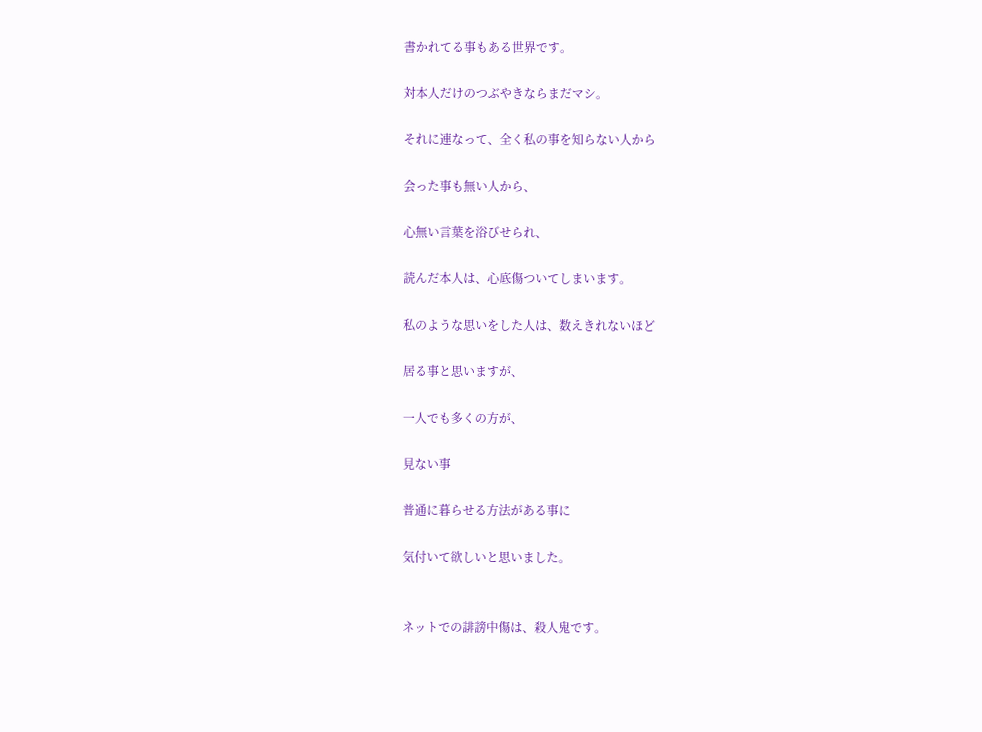書かれてる事もある世界です。

対本人だけのつぶやきならまだマシ。

それに連なって、全く私の事を知らない人から

会った事も無い人から、

心無い言葉を浴びせられ、

読んだ本人は、心底傷ついてしまいます。

私のような思いをした人は、数えきれないほど

居る事と思いますが、

一人でも多くの方が、

見ない事

普通に暮らせる方法がある事に

気付いて欲しいと思いました。


ネットでの誹謗中傷は、殺人鬼です。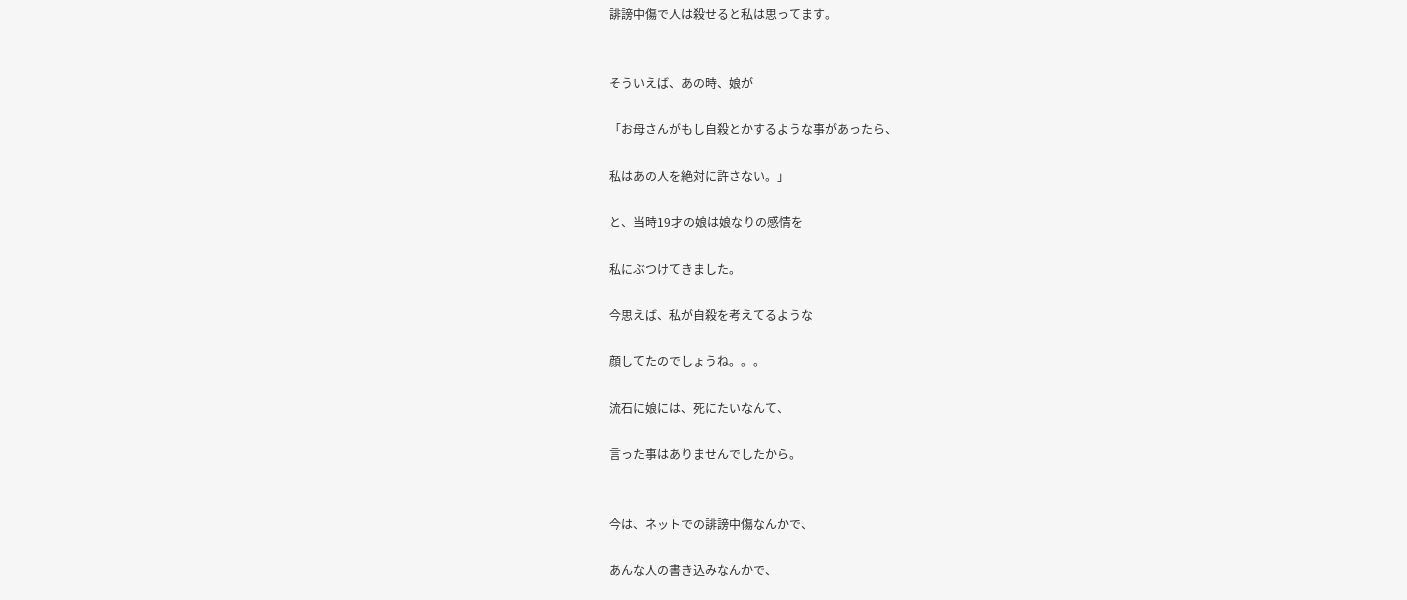誹謗中傷で人は殺せると私は思ってます。


そういえば、あの時、娘が

「お母さんがもし自殺とかするような事があったら、

私はあの人を絶対に許さない。」

と、当時19才の娘は娘なりの感情を

私にぶつけてきました。

今思えば、私が自殺を考えてるような

顔してたのでしょうね。。。

流石に娘には、死にたいなんて、

言った事はありませんでしたから。


今は、ネットでの誹謗中傷なんかで、

あんな人の書き込みなんかで、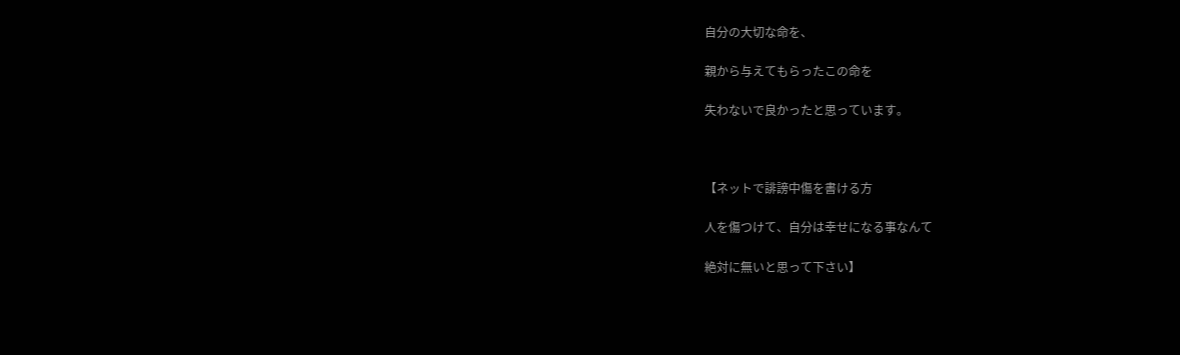自分の大切な命を、

親から与えてもらったこの命を

失わないで良かったと思っています。



【ネットで誹謗中傷を書ける方

人を傷つけて、自分は幸せになる事なんて

絶対に無いと思って下さい】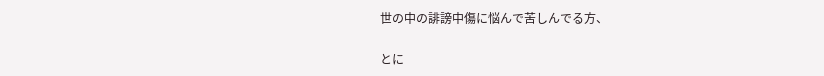世の中の誹謗中傷に悩んで苦しんでる方、

とに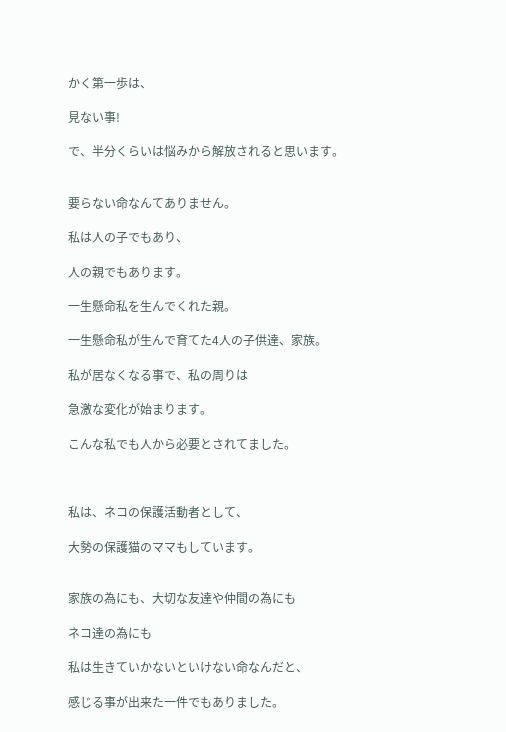かく第一歩は、

見ない事!

で、半分くらいは悩みから解放されると思います。


要らない命なんてありません。

私は人の子でもあり、

人の親でもあります。

一生懸命私を生んでくれた親。

一生懸命私が生んで育てた4人の子供達、家族。

私が居なくなる事で、私の周りは

急激な変化が始まります。

こんな私でも人から必要とされてました。



私は、ネコの保護活動者として、

大勢の保護猫のママもしています。


家族の為にも、大切な友達や仲間の為にも

ネコ達の為にも

私は生きていかないといけない命なんだと、

感じる事が出来た一件でもありました。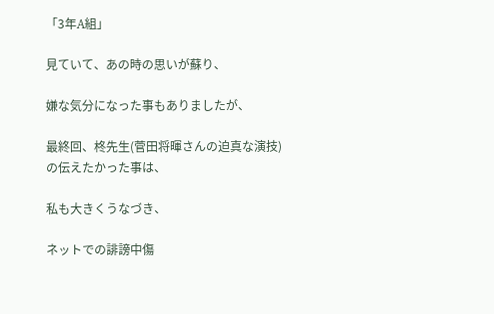「3年A組」

見ていて、あの時の思いが蘇り、

嫌な気分になった事もありましたが、

最終回、柊先生(菅田将暉さんの迫真な演技)
の伝えたかった事は、

私も大きくうなづき、

ネットでの誹謗中傷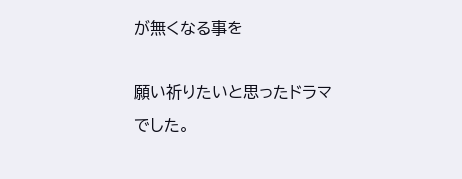が無くなる事を

願い祈りたいと思ったドラマでした。